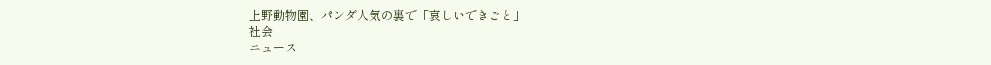上野動物園、パンダ人気の裏で「哀しいできごと」
社会
ニュース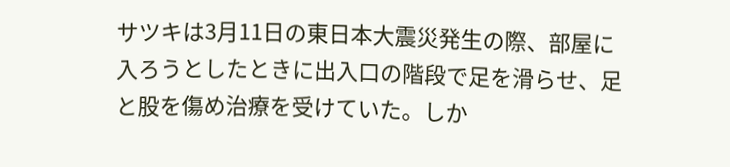サツキは3月11日の東日本大震災発生の際、部屋に入ろうとしたときに出入口の階段で足を滑らせ、足と股を傷め治療を受けていた。しか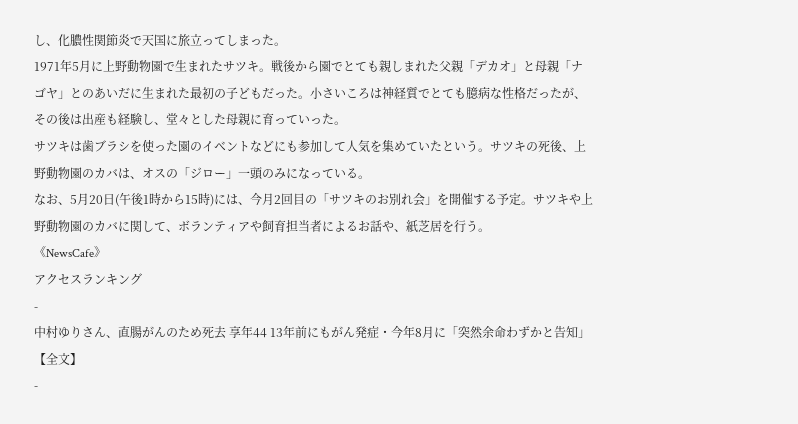し、化膿性関節炎で天国に旅立ってしまった。
1971年5月に上野動物園で生まれたサツキ。戦後から園でとても親しまれた父親「デカオ」と母親「ナゴヤ」とのあいだに生まれた最初の子どもだった。小さいころは神経質でとても臆病な性格だったが、その後は出産も経験し、堂々とした母親に育っていった。
サツキは歯ブラシを使った園のイベントなどにも参加して人気を集めていたという。サツキの死後、上野動物園のカバは、オスの「ジロー」一頭のみになっている。
なお、5月20日(午後1時から15時)には、今月2回目の「サツキのお別れ会」を開催する予定。サツキや上野動物園のカバに関して、ボランティアや飼育担当者によるお話や、紙芝居を行う。
《NewsCafe》
アクセスランキング
-
中村ゆりさん、直腸がんのため死去 享年44 13年前にもがん発症・今年8月に「突然余命わずかと告知」【全文】
-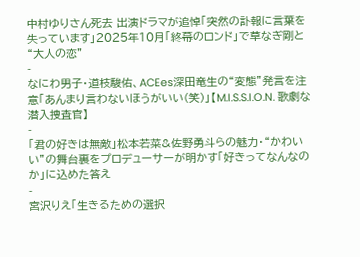中村ゆりさん死去 出演ドラマが追悼「突然の訃報に言葉を失っています」2025年10月「終幕のロンド」で草なぎ剛と“大人の恋”
-
なにわ男子・道枝駿佑、ACEes深田竜生の“変態”発言を注意「あんまり言わないほうがいい(笑)」【M.I.S.S.I.O.N. 歌劇な潜入捜査官】
-
「君の好きは無敵」松本若菜&佐野勇斗らの魅力・“かわいい”の舞台裏をプロデューサーが明かす「好きってなんなのか」に込めた答え
-
宮沢りえ「生きるための選択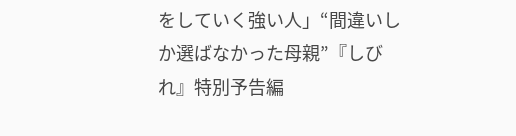をしていく強い人」“間違いしか選ばなかった母親”『しびれ』特別予告編